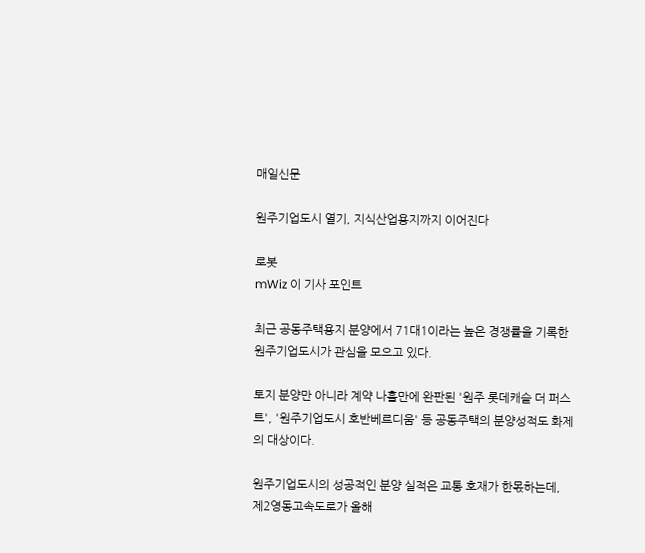매일신문

원주기업도시 열기, 지식산업용지까지 이어진다

로봇
mWiz 이 기사 포인트

최근 공동주택용지 분양에서 71대1이라는 높은 경쟁률을 기록한 원주기업도시가 관심을 모으고 있다.

토지 분양만 아니라 계약 나흘만에 완판된 '원주 롯데캐슬 더 퍼스트', '원주기업도시 호반베르디움' 등 공동주택의 분양성적도 화제의 대상이다.

원주기업도시의 성공적인 분양 실적은 교통 호재가 한몫하는데, 제2영동고속도로가 올해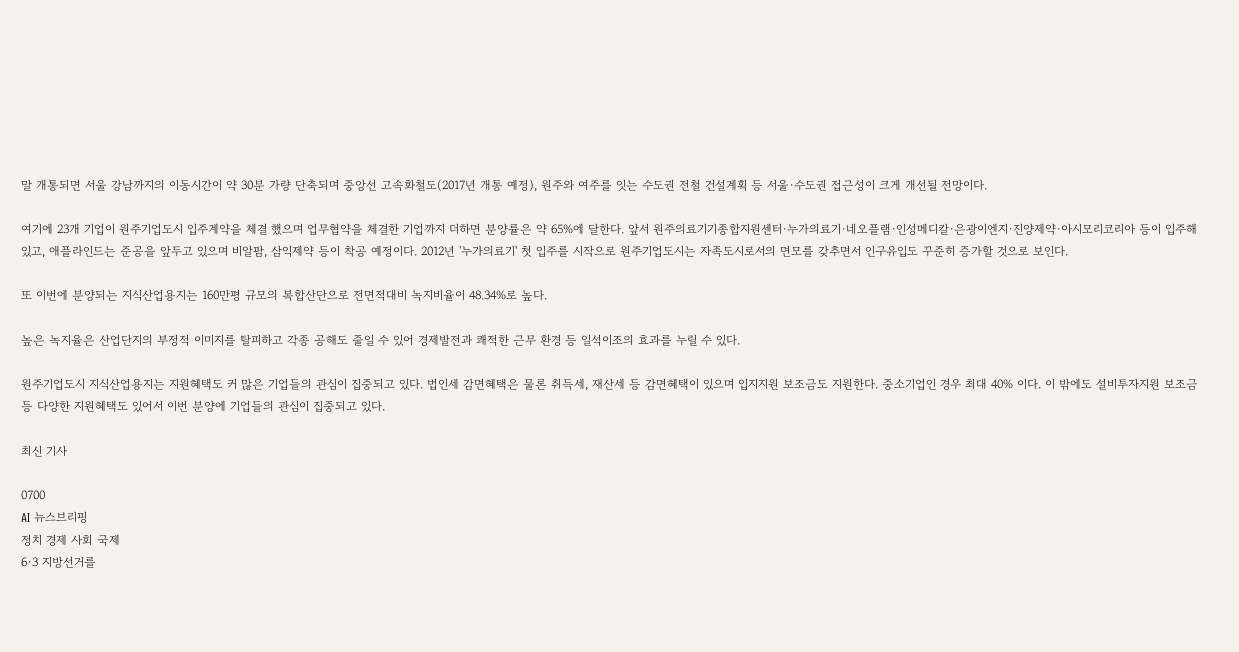말 개통되면 서울 강남까지의 이동시간이 약 30분 가량 단축되며 중앙선 고속화철도(2017년 개통 예정), 원주와 여주를 잇는 수도권 전철 건설계획 등 서울·수도권 접근성이 크게 개선될 전망이다.

여기에 23개 기업이 원주기업도시 입주계약을 체결 했으며 업무협약을 체결한 기업까지 더하면 분양률은 약 65%에 달한다. 앞서 원주의료기기종합지원센터·누가의료기·네오플램·인성메디칼·은광이엔지·진양제약·아시모리코리아 등이 입주해 있고, 애플라인드는 준공을 앞두고 있으며 비알팜, 삼익제약 등이 착공 예정이다. 2012년 '누가의료기' 첫 입주를 시작으로 원주기업도시는 자족도시로서의 면모를 갖추면서 인구유입도 꾸준히 증가할 것으로 보인다.

또 이번에 분양되는 지식산업용지는 160만평 규모의 복합산단으로 전면적대비 녹지비율이 48.34%로 높다.

높은 녹지율은 산업단지의 부정적 이미지를 탈피하고 각종 공해도 줄일 수 있어 경제발전과 쾌적한 근무 환경 등 일석이조의 효과를 누릴 수 있다.

원주기업도시 지식산업용지는 지원혜택도 커 많은 기업들의 관심이 집중되고 있다. 법인세 감면혜택은 물론 취득세, 재산세 등 감면혜택이 있으며 입지지원 보조금도 지원한다. 중소기업인 경우 최대 40% 이다. 이 밖에도 설비투자지원 보조금 등 다양한 지원혜택도 있어서 이번 분양에 기업들의 관심이 집중되고 있다.

최신 기사

0700
AI 뉴스브리핑
정치 경제 사회 국제
6·3 지방선거를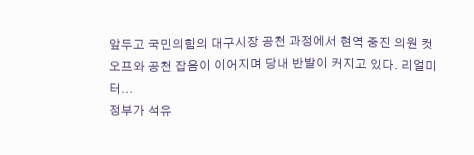앞두고 국민의힘의 대구시장 공천 과정에서 현역 중진 의원 컷오프와 공천 잡음이 이어지며 당내 반발이 커지고 있다. 리얼미터...
정부가 석유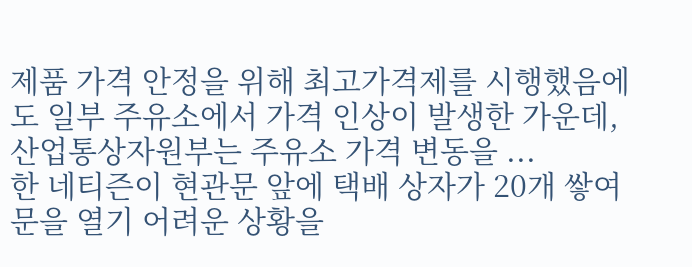제품 가격 안정을 위해 최고가격제를 시행했음에도 일부 주유소에서 가격 인상이 발생한 가운데, 산업통상자원부는 주유소 가격 변동을 ...
한 네티즌이 현관문 앞에 택배 상자가 20개 쌓여 문을 열기 어려운 상황을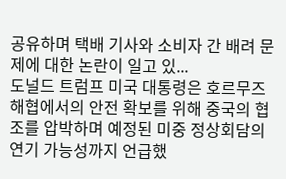공유하며 택배 기사와 소비자 간 배려 문제에 대한 논란이 일고 있...
도널드 트럼프 미국 대통령은 호르무즈 해협에서의 안전 확보를 위해 중국의 협조를 압박하며 예정된 미중 정상회담의 연기 가능성까지 언급했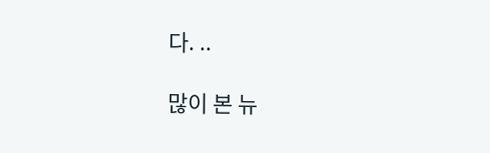다. ..

많이 본 뉴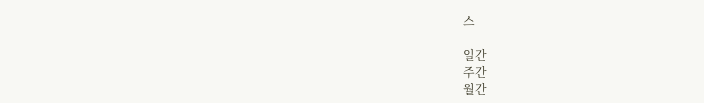스

일간
주간
월간